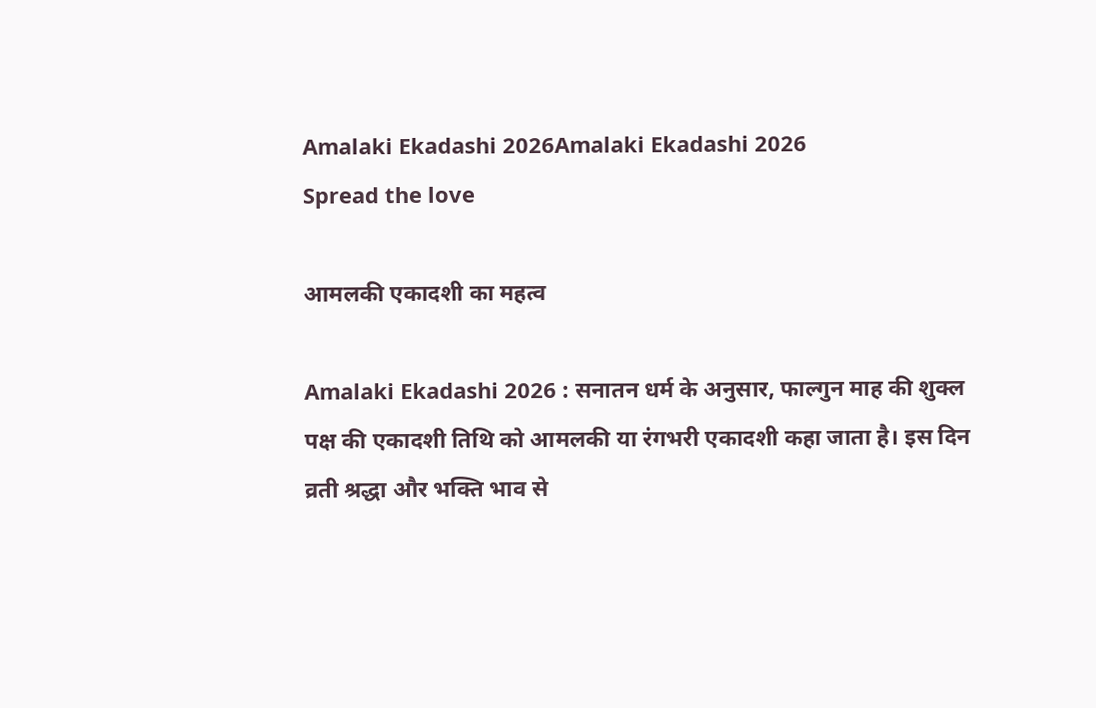Amalaki Ekadashi 2026Amalaki Ekadashi 2026
Spread the love

आमलकी एकादशी का महत्व

Amalaki Ekadashi 2026 : सनातन धर्म के अनुसार, फाल्गुन माह की शुक्ल पक्ष की एकादशी तिथि को आमलकी या रंगभरी एकादशी कहा जाता है। इस दिन व्रती श्रद्धा और भक्ति भाव से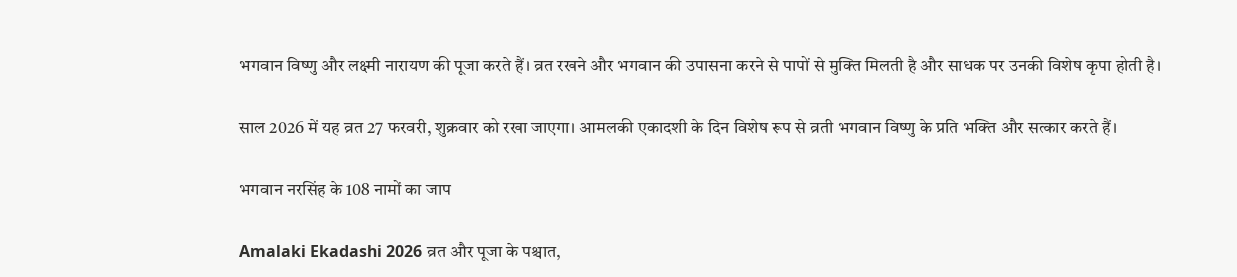भगवान विष्णु और लक्ष्मी नारायण की पूजा करते हैं। व्रत रखने और भगवान की उपासना करने से पापों से मुक्ति मिलती है और साधक पर उनकी विशेष कृपा होती है।

साल 2026 में यह व्रत 27 फरवरी, शुक्रवार को रखा जाएगा। आमलकी एकादशी के दिन विशेष रूप से व्रती भगवान विष्णु के प्रति भक्ति और सत्कार करते हैं।

भगवान नरसिंह के 108 नामों का जाप

Amalaki Ekadashi 2026 व्रत और पूजा के पश्चात,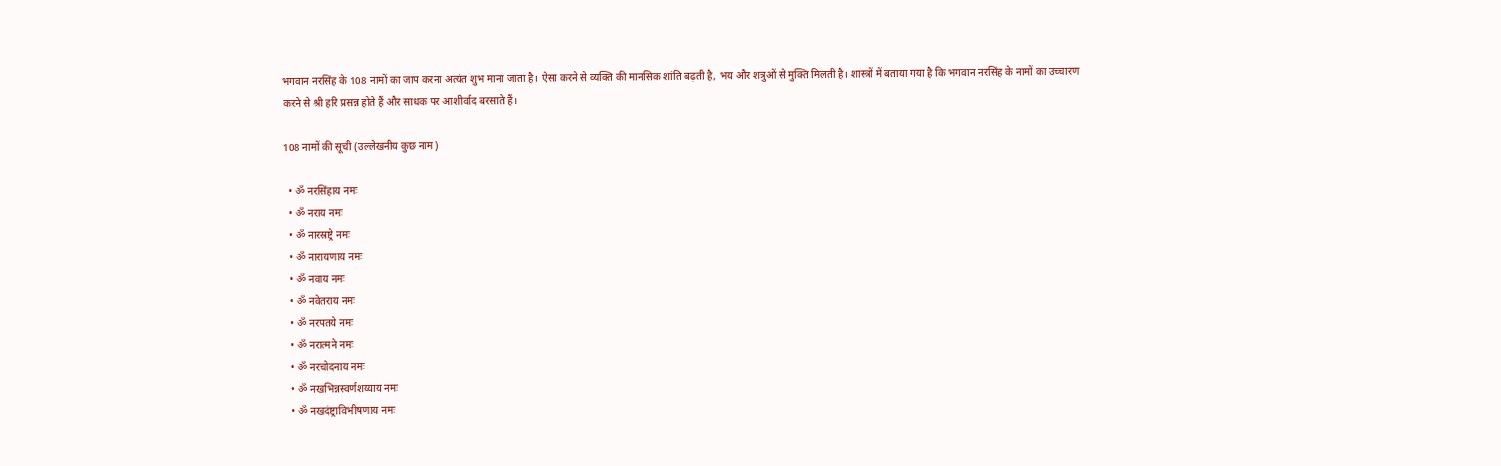भगवान नरसिंह के 108 नामों का जाप करना अत्यंत शुभ माना जाता है। ऐसा करने से व्यक्ति की मानसिक शांति बढ़ती है, भय और शत्रुओं से मुक्ति मिलती है। शास्त्रों में बताया गया है कि भगवान नरसिंह के नामों का उच्चारण करने से श्री हरि प्रसन्न होते हैं और साधक पर आशीर्वाद बरसाते हैं।

108 नामों की सूची (उल्लेखनीय कुछ नाम)

  • ॐ नरसिंहाय नमः
  • ॐ नराय नमः
  • ॐ नारस्रष्ट्रे नमः
  • ॐ नारायणाय नमः
  • ॐ नवाय नमः
  • ॐ नवेतराय नमः
  • ॐ नरपतये नमः
  • ॐ नरात्मने नमः
  • ॐ नरचोदनाय नमः
  • ॐ नखभिन्नस्वर्णशय्याय नमः
  • ॐ नखदंष्ट्राविभीषणाय नमः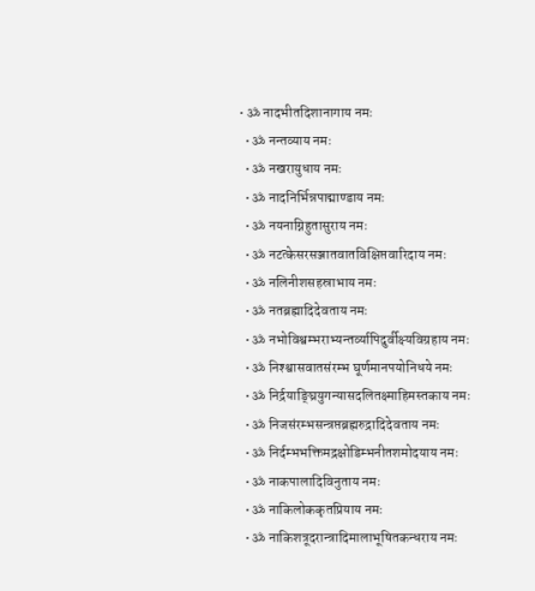• ॐ नादभीतदिशानागाय नमः
  • ॐ नन्तव्याय नमः
  • ॐ नखरायुधाय नमः
  • ॐ नादनिर्भिन्नपाद्माण्डाय नमः
  • ॐ नयनाग्निहुतासुराय नमः
  • ॐ नटत्केसरसञ्जातवातविक्षिप्तवारिदाय नमः
  • ॐ नलिनीशसहस्राभाय नमः
  • ॐ नतब्रह्मादिदेवताय नमः
  • ॐ नभोविश्वम्भराभ्यन्तर्व्यापिदुर्वीक्ष्यविग्रहाय नमः
  • ॐ निश्श्वासवातसंरम्भ घूर्णमानपयोनिधये नमः
  • ॐ निर्द्रयाङ्घ्रियुगन्यासदलितक्ष्माहिमस्तकाय नमः
  • ॐ निजसंरम्भसन्त्रप्तब्रह्मरुद्रादिदेवताय नमः
  • ॐ निर्दम्भभक्तिमद्रक्षोडिम्भनीतशमोदयाय नमः
  • ॐ नाकपालादिविनुताय नमः
  • ॐ नाकिलोककृतप्रियाय नमः
  • ॐ नाकिशत्रूदरान्त्रादिमालाभूषितकन्धराय नमः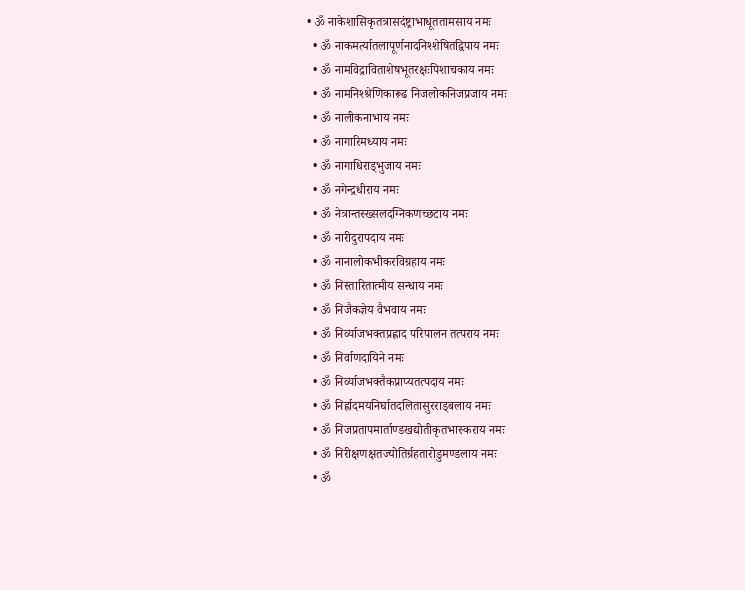• ॐ नाकेशासिकृतत्रासदंष्ट्राभाधूततामसाय नमः
  • ॐ नाकमर्त्यातलापूर्णनादनिश्शेषितद्विपाय नमः
  • ॐ नामविद्राविताशेषभूतरक्षःपिशाचकाय नमः
  • ॐ नामनिश्श्रेणिकारूढ निजलोकनिजप्रजाय नमः
  • ॐ नालीकनाभाय नमः
  • ॐ नागारिमध्याय नमः
  • ॐ नागाधिराड्भुजाय नमः
  • ॐ नगेन्द्रधीराय नमः
  • ॐ नेत्रान्तस्ख्सलदग्निकणच्छटाय नमः
  • ॐ नारीदुरापदाय नमः
  • ॐ नानालोकभीकरविग्रहाय नमः
  • ॐ निस्तारितात्मीय सन्धाय नमः
  • ॐ निजैकज्ञेय वैभवाय नमः
  • ॐ निर्व्याजभक्तप्रह्लाद परिपालन तत्पराय नमः
  • ॐ निर्वाणदायिने नमः
  • ॐ निर्व्याजभक्तैकप्राप्यतत्पदाय नमः
  • ॐ निर्ह्रादमयनिर्घातदलितासुरराड्बलाय नमः
  • ॐ निजप्रतापमार्ताण्डखद्योतीकृतभास्कराय नमः
  • ॐ निरीक्षणक्षतज्योतिर्ग्रहतारोडुमण्डलाय नमः
  • ॐ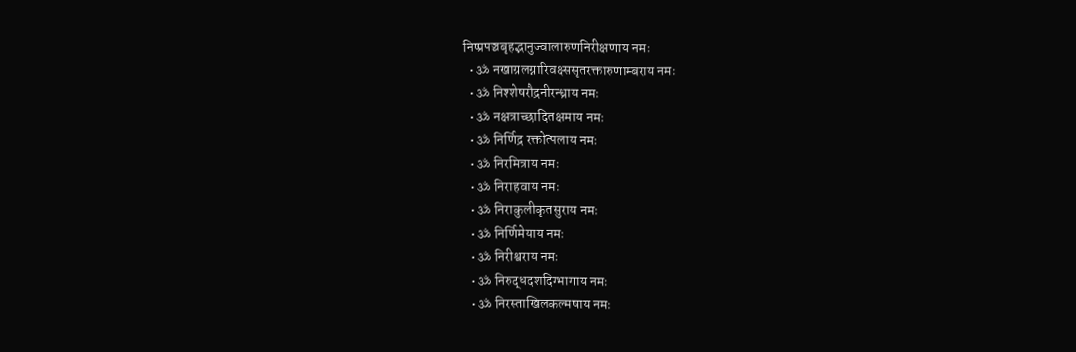निष्प्रपञ्चबृहद्भानुज्वालारुणनिरीक्षणाय नमः
  • ॐ नखाग्रलग्नारिवक्ष्ससृतरक्तारुणाम्बराय नमः
  • ॐ निश्शेषरौद्रनीरन्ध्राय नमः
  • ॐ नक्षत्राच्छादितक्षमाय नमः
  • ॐ निर्णिद्र रक्तोत्पलाय नमः
  • ॐ निरमित्राय नमः
  • ॐ निराहवाय नमः
  • ॐ निराकुलीकृतसुराय नमः
  • ॐ निर्णिमेयाय नमः
  • ॐ निरीश्वराय नमः
  • ॐ निरुद्धदशदिग्भागाय नमः
  • ॐ निरस्ताखिलकल्मषाय नमः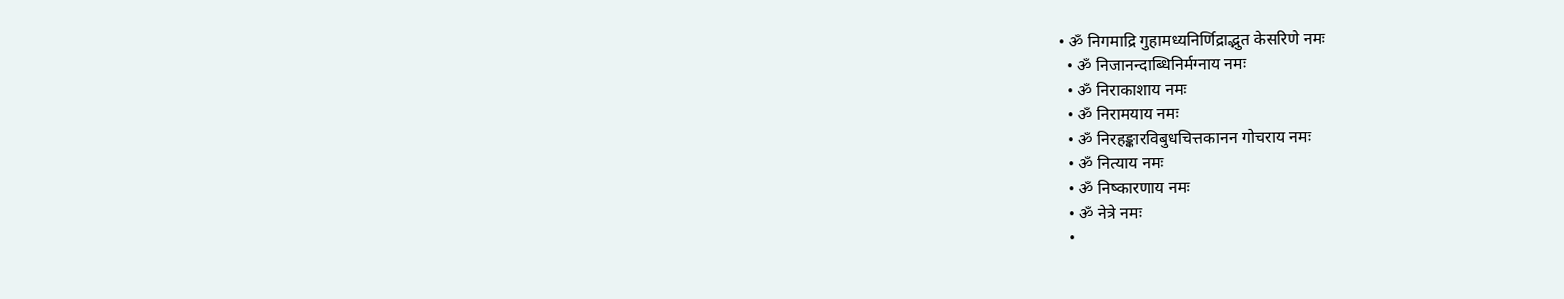• ॐ निगमाद्रि गुहामध्यनिर्णिद्राद्भुत केसरिणे नमः
  • ॐ निजानन्दाब्धिनिर्मग्नाय नमः
  • ॐ निराकाशाय नमः
  • ॐ निरामयाय नमः
  • ॐ निरहङ्कारविबुधचित्तकानन गोचराय नमः
  • ॐ नित्याय नमः
  • ॐ निष्कारणाय नमः
  • ॐ नेत्रे नमः
  •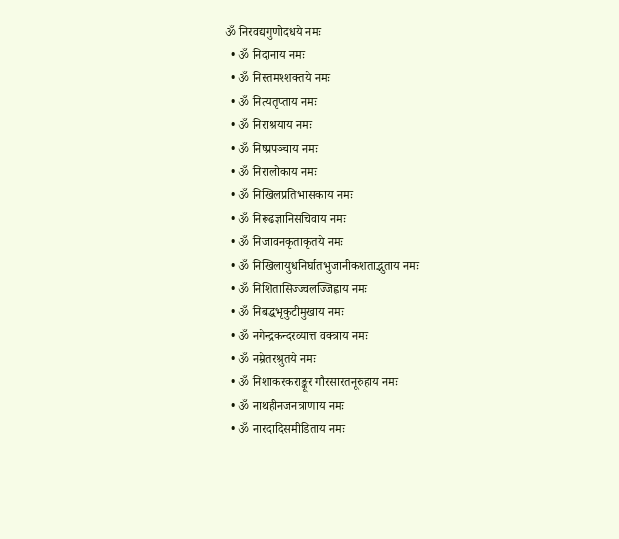ॐ निरवद्यगुणोदधये नमः
  • ॐ निदानाय नमः
  • ॐ निस्तमश्शक्तये नमः
  • ॐ नित्यतृप्ताय नमः
  • ॐ निराश्रयाय नमः
  • ॐ निष्प्रपञ्चाय नमः
  • ॐ निरालोकाय नमः
  • ॐ निखिलप्रतिभासकाय नमः
  • ॐ निरूढज्ञानिसचिवाय नमः
  • ॐ निजावनकृताकृतये नमः
  • ॐ निखिलायुधनिर्घातभुजानीकशताद्भुताय नमः
  • ॐ निशितासिज्ज्वलज्जिह्वाय नमः
  • ॐ निबद्धभृकुटीमुखाय नमः
  • ॐ नगेन्द्रकन्दरव्यात्त वक्त्राय नमः
  • ॐ नम्रेतरश्रुतये नमः
  • ॐ निशाकरकराङ्कूर गौरसारतनूरुहाय नमः
  • ॐ नाथहीनजनत्राणाय नमः
  • ॐ नारदादिसमीडिताय नमः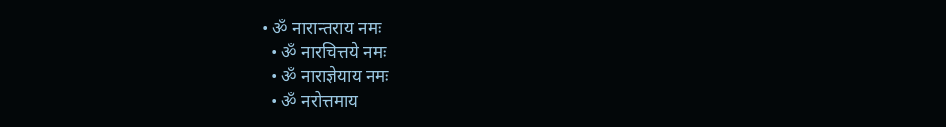• ॐ नारान्तराय नमः
  • ॐ नारचित्तये नमः
  • ॐ नाराज्ञेयाय नमः
  • ॐ नरोत्तमाय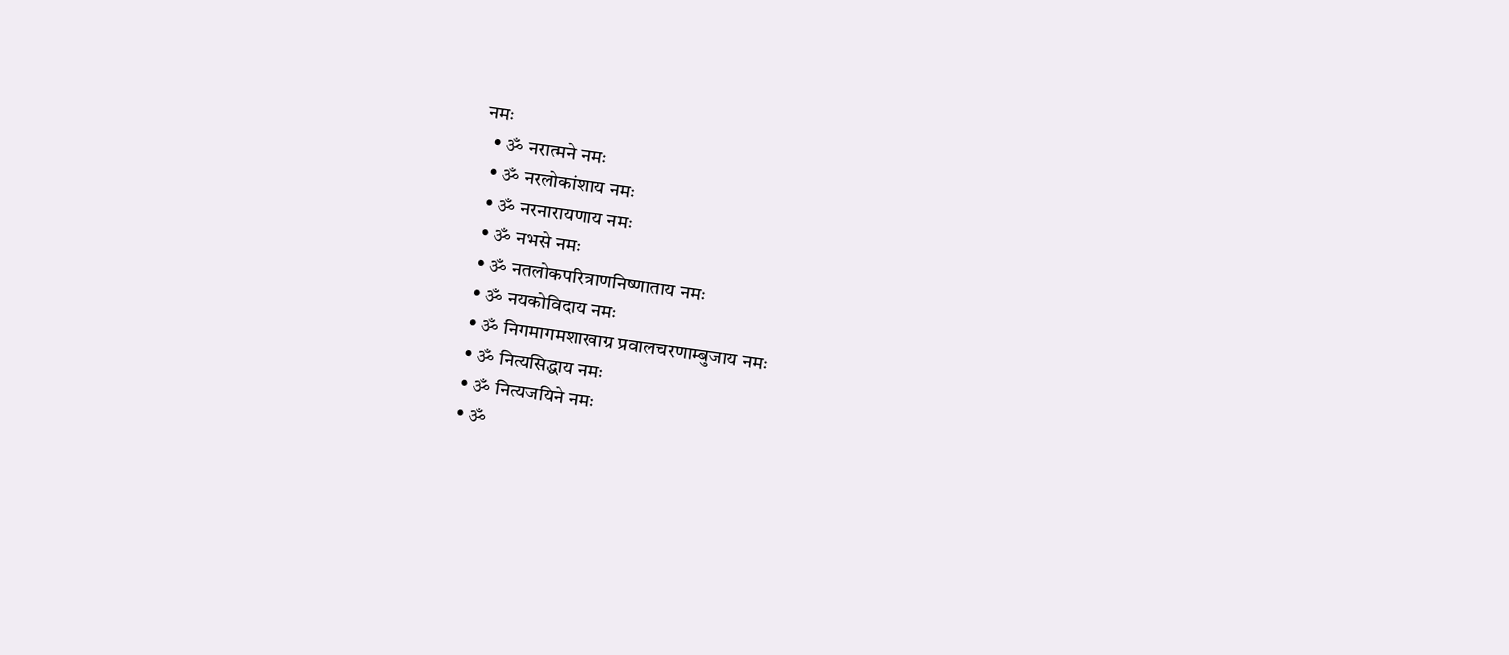नमः
  • ॐ नरात्मने नमः
  • ॐ नरलोकांशाय नमः
  • ॐ नरनारायणाय नमः
  • ॐ नभसे नमः
  • ॐ नतलोकपरित्राणनिष्णाताय नमः
  • ॐ नयकोविदाय नमः
  • ॐ निगमागमशाखाग्र प्रवालचरणाम्बुजाय नमः
  • ॐ नित्यसिद्धाय नमः
  • ॐ नित्यजयिने नमः
  • ॐ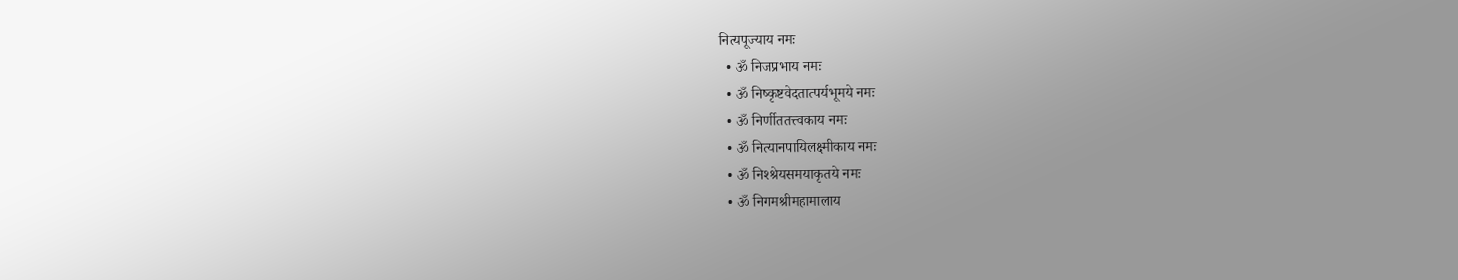नित्यपूज्याय नमः
  • ॐ निजप्रभाय नमः
  • ॐ निष्कृष्टवेदतात्पर्यभूमये नमः
  • ॐ निर्णीततत्त्वकाय नमः
  • ॐ नित्यानपायिलक्ष्मीकाय नमः
  • ॐ निश्श्रेयसमयाकृतये नमः
  • ॐ निगमश्रीमहामालाय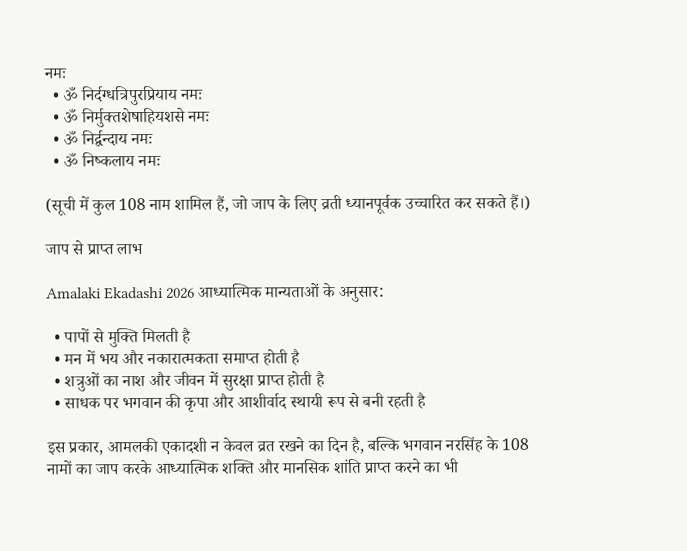नमः
  • ॐ निर्दग्धत्रिपुरप्रियाय नमः
  • ॐ निर्मुक्तशेषाहियशसे नमः
  • ॐ निर्द्वन्दाय नमः
  • ॐ निष्कलाय नमः

(सूची में कुल 108 नाम शामिल हैं, जो जाप के लिए व्रती ध्यानपूर्वक उच्चारित कर सकते हैं।)

जाप से प्राप्त लाभ

Amalaki Ekadashi 2026 आध्यात्मिक मान्यताओं के अनुसार:

  • पापों से मुक्ति मिलती है
  • मन में भय और नकारात्मकता समाप्त होती है
  • शत्रुओं का नाश और जीवन में सुरक्षा प्राप्त होती है
  • साधक पर भगवान की कृपा और आशीर्वाद स्थायी रूप से बनी रहती है

इस प्रकार, आमलकी एकादशी न केवल व्रत रखने का दिन है, बल्कि भगवान नरसिंह के 108 नामों का जाप करके आध्यात्मिक शक्ति और मानसिक शांति प्राप्त करने का भी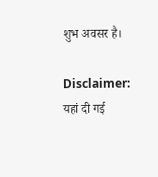शुभ अवसर है।

Disclaimer: यहां दी गई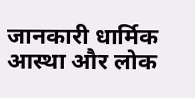जानकारी धार्मिक आस्था और लोक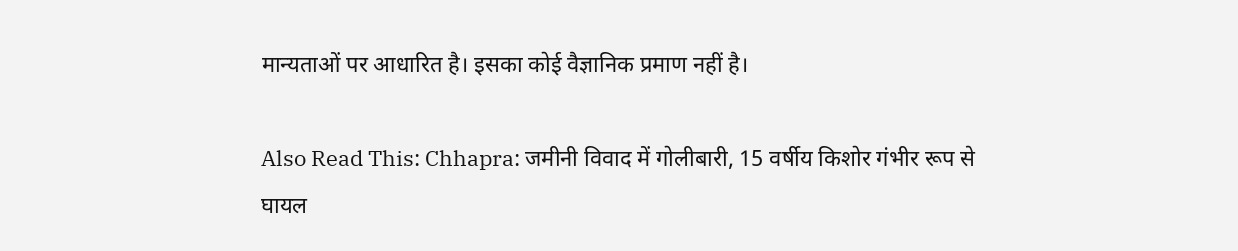मान्यताओं पर आधारित है। इसका कोई वैज्ञानिक प्रमाण नहीं है।

Also Read This: Chhapra: जमीनी विवाद में गोलीबारी, 15 वर्षीय किशोर गंभीर रूप से घायल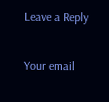Leave a Reply

Your email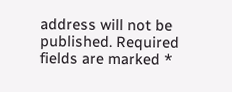address will not be published. Required fields are marked *